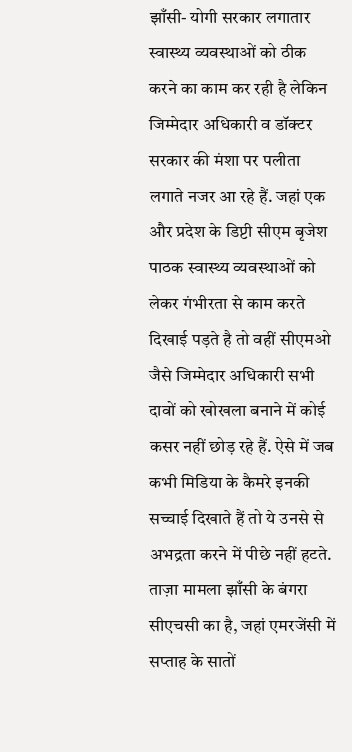झाँसी- योगी सरकार लगातार स्वास्थ्य व्यवस्थाओं को ठीक करने का काम कर रही है लेकिन जिम्मेदार अधिकारी व डॉक्टर सरकार की मंशा पर पलीता लगाते नजर आ रहे हैं. जहां एक और प्रदेश के डिप्टी सीएम बृजेश पाठक स्वास्थ्य व्यवस्थाओं को लेकर गंभीरता से काम करते दिखाई पड़ते है तो वहीं सीएमओ जैसे जिम्मेदार अधिकारी सभी दावों को खोखला बनाने में कोई कसर नहीं छोड़ रहे हैं. ऐसे में जब कभी मिडिया के कैमरे इनकी सच्चाई दिखाते हैं तो ये उनसे से अभद्रता करने में पीछे नहीं हटते.
ताज़ा मामला झाँसी के बंगरा सीएचसी का है, जहां एमरजेंसी में सप्ताह के सातों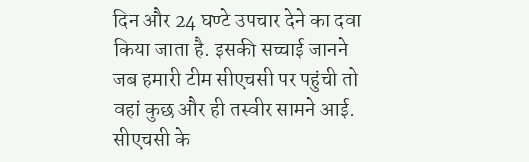दिन और 24 घण्टे उपचार देने का दवा किया जाता है. इसकी सच्चाई जानने जब हमारी टीम सीएचसी पर पहुंची तो वहां कुछ और ही तस्वीर सामने आई. सीएचसी के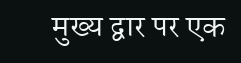मुख्य द्वार पर एक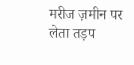मरीज ज़मीन पर लेता तड़प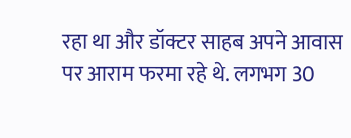रहा था और डॉक्टर साहब अपने आवास पर आराम फरमा रहे थे. लगभग 30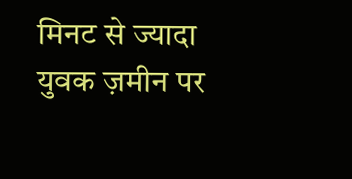मिनट से ज्यादा युवक ज़मीन पर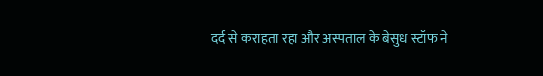दर्द से कराहता रहा और अस्पताल के बेसुध स्टॉफ ने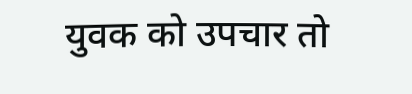युवक को उपचार तो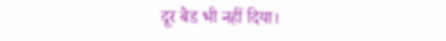दूर बेड भी नहीं दिया।